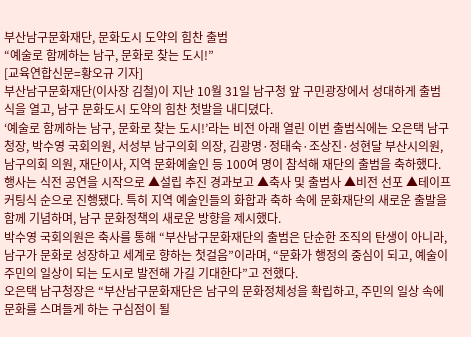부산남구문화재단, 문화도시 도약의 힘찬 출범
“예술로 함께하는 남구, 문화로 찾는 도시!”
[교육연합신문=황오규 기자]
부산남구문화재단(이사장 김철)이 지난 10월 31일 남구청 앞 구민광장에서 성대하게 출범식을 열고, 남구 문화도시 도약의 힘찬 첫발을 내디뎠다.
‘예술로 함께하는 남구, 문화로 찾는 도시!’라는 비전 아래 열린 이번 출범식에는 오은택 남구청장, 박수영 국회의원, 서성부 남구의회 의장, 김광명·정태숙·조상진·성현달 부산시의원, 남구의회 의원, 재단이사, 지역 문화예술인 등 100여 명이 참석해 재단의 출범을 축하했다.
행사는 식전 공연을 시작으로 ▲설립 추진 경과보고 ▲축사 및 출범사 ▲비전 선포 ▲테이프 커팅식 순으로 진행됐다. 특히 지역 예술인들의 화합과 축하 속에 문화재단의 새로운 출발을 함께 기념하며, 남구 문화정책의 새로운 방향을 제시했다.
박수영 국회의원은 축사를 통해 “부산남구문화재단의 출범은 단순한 조직의 탄생이 아니라, 남구가 문화로 성장하고 세계로 향하는 첫걸음”이라며, “문화가 행정의 중심이 되고, 예술이 주민의 일상이 되는 도시로 발전해 가길 기대한다”고 전했다.
오은택 남구청장은 “부산남구문화재단은 남구의 문화정체성을 확립하고, 주민의 일상 속에 문화를 스며들게 하는 구심점이 될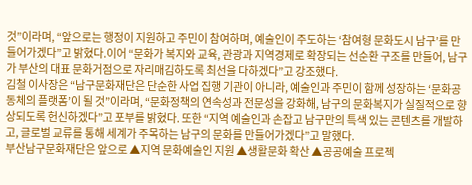것”이라며, “앞으로는 행정이 지원하고 주민이 참여하며, 예술인이 주도하는 ‘참여형 문화도시 남구’를 만들어가겠다”고 밝혔다.이어 “문화가 복지와 교육, 관광과 지역경제로 확장되는 선순환 구조를 만들어, 남구가 부산의 대표 문화거점으로 자리매김하도록 최선을 다하겠다”고 강조했다.
김철 이사장은 “남구문화재단은 단순한 사업 집행 기관이 아니라, 예술인과 주민이 함께 성장하는 ‘문화공동체의 플랫폼’이 될 것”이라며, “문화정책의 연속성과 전문성을 강화해, 남구의 문화복지가 실질적으로 향상되도록 헌신하겠다”고 포부를 밝혔다. 또한 “지역 예술인과 손잡고 남구만의 특색 있는 콘텐츠를 개발하고, 글로벌 교류를 통해 세계가 주목하는 남구의 문화를 만들어가겠다”고 말했다.
부산남구문화재단은 앞으로 ▲지역 문화예술인 지원 ▲생활문화 확산 ▲공공예술 프로젝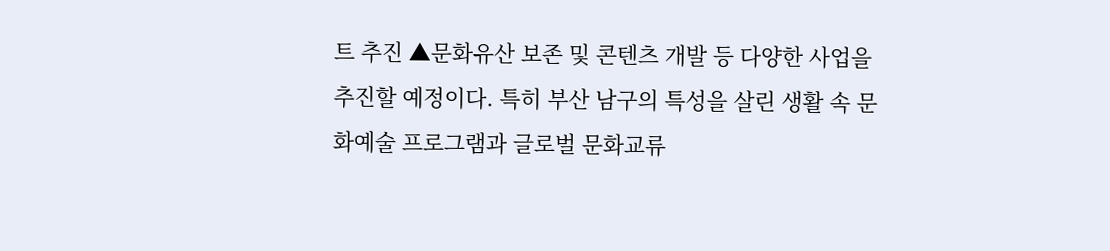트 추진 ▲문화유산 보존 및 콘텐츠 개발 등 다양한 사업을 추진할 예정이다. 특히 부산 남구의 특성을 살린 생활 속 문화예술 프로그램과 글로벌 문화교류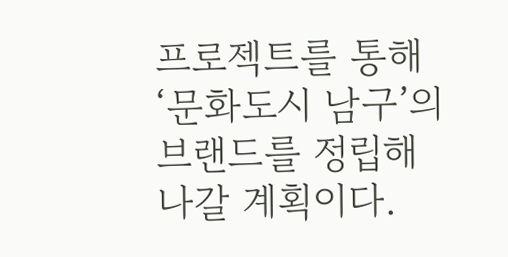프로젝트를 통해 ‘문화도시 남구’의 브랜드를 정립해 나갈 계획이다.